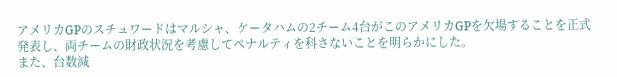アメリカGPのスチュワードはマルシャ、ケータハムの2チーム4台がこのアメリカGPを欠場することを正式発表し、両チームの財政状況を考慮してペナルティを科さないことを明らかにした。
また、台数減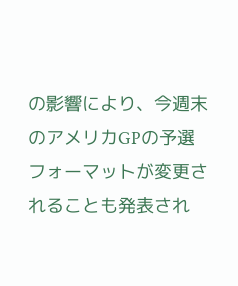の影響により、今週末のアメリカGPの予選フォーマットが変更されることも発表され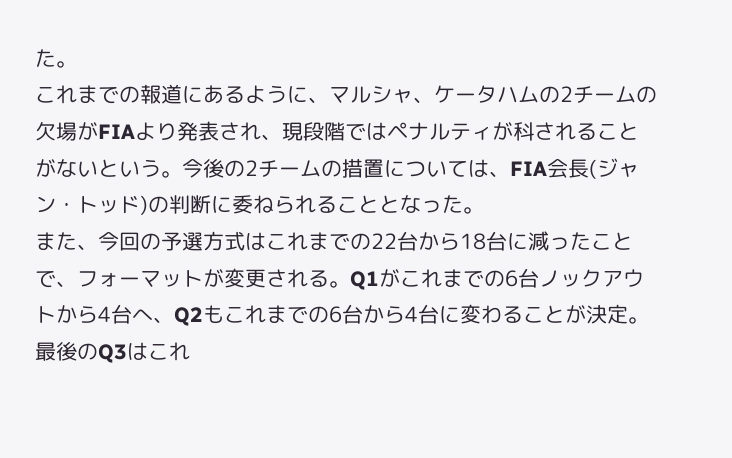た。
これまでの報道にあるように、マルシャ、ケータハムの2チームの欠場がFIAより発表され、現段階ではペナルティが科されることがないという。今後の2チームの措置については、FIA会長(ジャン・トッド)の判断に委ねられることとなった。
また、今回の予選方式はこれまでの22台から18台に減ったことで、フォーマットが変更される。Q1がこれまでの6台ノックアウトから4台へ、Q2もこれまでの6台から4台に変わることが決定。最後のQ3はこれ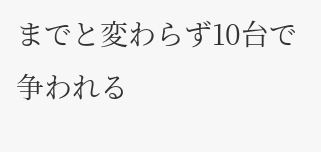までと変わらず10台で争われる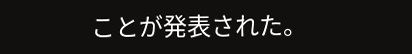ことが発表された。